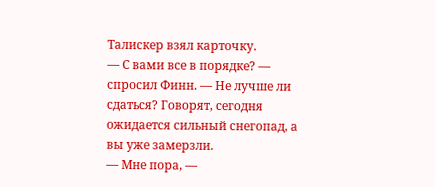Талискер взял карточку.
— С вами все в порядке? — спросил Финн. — Не лучше ли сдаться? Говорят, сегодня ожидается сильный снегопад, а вы уже замерзли.
— Мне пора, —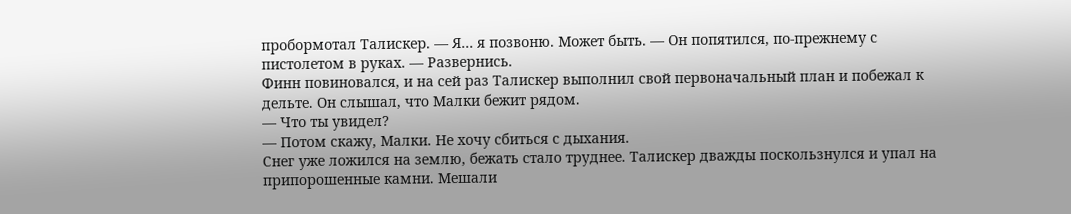пробормотал Талискер. — Я… я позвоню. Может быть. — Он попятился, по-прежнему с пистолетом в руках. — Развернись.
Финн повиновался, и на сей раз Талискер выполнил свой первоначальный план и побежал к дельте. Он слышал, что Малки бежит рядом.
— Что ты увидел?
— Потом скажу, Малки. Не хочу сбиться с дыхания.
Снег уже ложился на землю, бежать стало труднее. Талискер дважды поскользнулся и упал на припорошенные камни. Мешали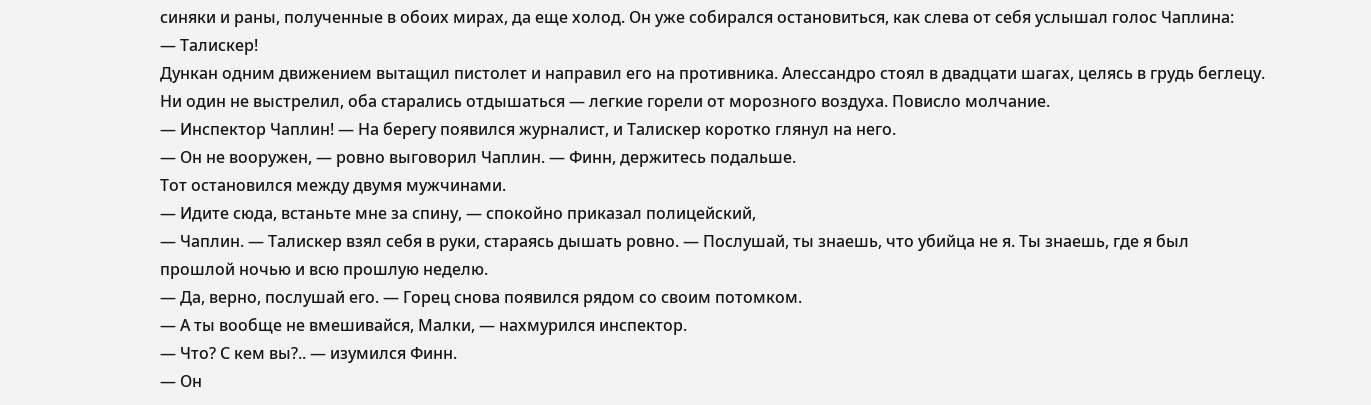синяки и раны, полученные в обоих мирах, да еще холод. Он уже собирался остановиться, как слева от себя услышал голос Чаплина:
— Талискер!
Дункан одним движением вытащил пистолет и направил его на противника. Алессандро стоял в двадцати шагах, целясь в грудь беглецу. Ни один не выстрелил, оба старались отдышаться — легкие горели от морозного воздуха. Повисло молчание.
— Инспектор Чаплин! — На берегу появился журналист, и Талискер коротко глянул на него.
— Он не вооружен, — ровно выговорил Чаплин. — Финн, держитесь подальше.
Тот остановился между двумя мужчинами.
— Идите сюда, встаньте мне за спину, — спокойно приказал полицейский,
— Чаплин. — Талискер взял себя в руки, стараясь дышать ровно. — Послушай, ты знаешь, что убийца не я. Ты знаешь, где я был прошлой ночью и всю прошлую неделю.
— Да, верно, послушай его. — Горец снова появился рядом со своим потомком.
— А ты вообще не вмешивайся, Малки, — нахмурился инспектор.
— Что? С кем вы?.. — изумился Финн.
— Он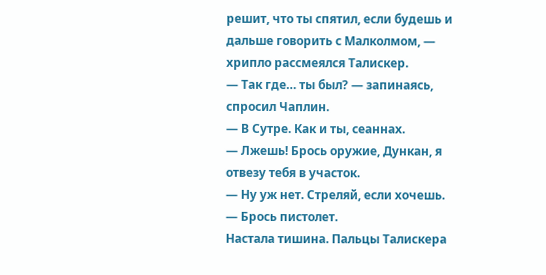решит, что ты спятил, если будешь и дальше говорить с Малколмом, — хрипло рассмеялся Талискер.
— Так где… ты был? — запинаясь, спросил Чаплин.
— В Сутре. Как и ты, сеаннах.
— Лжешь! Брось оружие, Дункан, я отвезу тебя в участок.
— Ну уж нет. Стреляй, если хочешь.
— Брось пистолет.
Настала тишина. Пальцы Талискера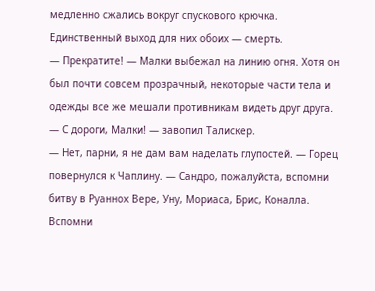медленно сжались вокруг спускового крючка. Единственный выход для них обоих — смерть.
— Прекратите! — Малки выбежал на линию огня. Хотя он был почти совсем прозрачный, некоторые части тела и одежды все же мешали противникам видеть друг друга.
— С дороги, Малки! — завопил Талискер.
— Нет, парни, я не дам вам наделать глупостей. — Горец повернулся к Чаплину. — Сандро, пожалуйста, вспомни битву в Руаннох Вере, Уну, Мориаса, Брис, Коналла. Вспомни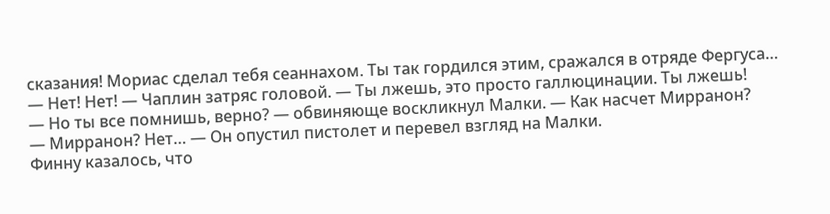сказания! Мориас сделал тебя сеаннахом. Ты так гордился этим, сражался в отряде Фергуса…
— Нет! Нет! — Чаплин затряс головой. — Ты лжешь, это просто галлюцинации. Ты лжешь!
— Но ты все помнишь, верно? — обвиняюще воскликнул Малки. — Как насчет Мирранон?
— Мирранон? Нет… — Он опустил пистолет и перевел взгляд на Малки.
Финну казалось, что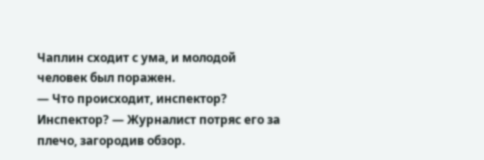Чаплин сходит с ума, и молодой человек был поражен.
— Что происходит, инспектор? Инспектор? — Журналист потряс его за плечо, загородив обзор.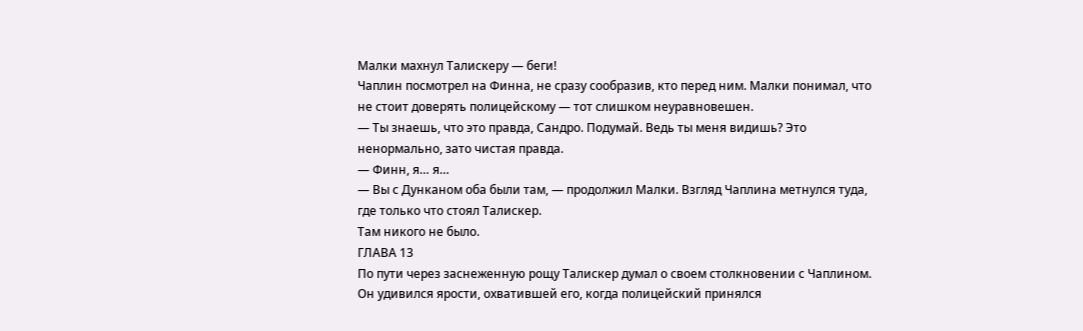Малки махнул Талискеру — беги!
Чаплин посмотрел на Финна, не сразу сообразив, кто перед ним. Малки понимал, что не стоит доверять полицейскому — тот слишком неуравновешен.
— Ты знаешь, что это правда, Сандро. Подумай. Ведь ты меня видишь? Это ненормально, зато чистая правда.
— Финн, я… я…
— Вы с Дунканом оба были там, — продолжил Малки. Взгляд Чаплина метнулся туда, где только что стоял Талискер.
Там никого не было.
ГЛАВА 13
По пути через заснеженную рощу Талискер думал о своем столкновении с Чаплином. Он удивился ярости, охватившей его, когда полицейский принялся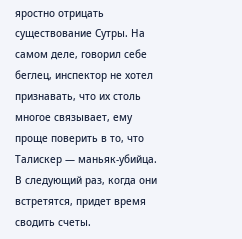яростно отрицать существование Сутры. На самом деле, говорил себе беглец, инспектор не хотел признавать, что их столь многое связывает, ему проще поверить в то, что Талискер — маньяк-убийца. В следующий раз, когда они встретятся, придет время сводить счеты.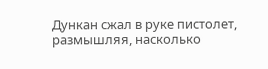Дункан сжал в руке пистолет, размышляя, насколько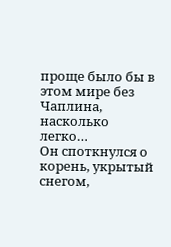проще было бы в этом мире без Чаплина, насколько легко…
Он споткнулся о корень, укрытый снегом,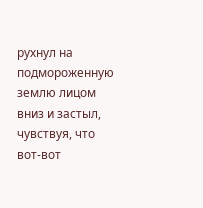рухнул на подмороженную землю лицом вниз и застыл, чувствуя, что вот-вот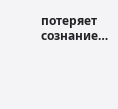потеряет сознание…